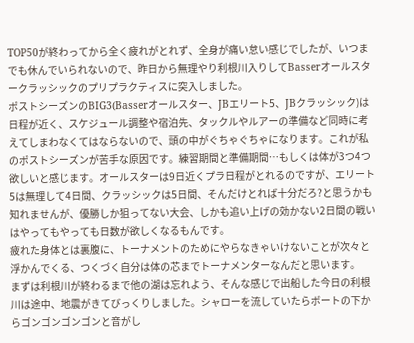TOP50が終わってから全く疲れがとれず、全身が痛い怠い感じでしたが、いつまでも休んでいられないので、昨日から無理やり利根川入りしてBasserオールスタークラッシックのプリプラクティスに突入しました。
ポストシーズンのBIG3(Basserオールスター、JBエリート5、JBクラッシック)は日程が近く、スケジュール調整や宿泊先、タックルやルアーの準備など同時に考えてしまわなくてはならないので、頭の中がぐちゃぐちゃになります。これが私のポストシーズンが苦手な原因です。練習期間と準備期間…もしくは体が3つ4つ欲しいと感じます。オールスターは9日近くプラ日程がとれるのですが、エリート5は無理して4日間、クラッシックは5日間、そんだけとれば十分だろ?と思うかも知れませんが、優勝しか狙ってない大会、しかも追い上げの効かない2日間の戦いはやってもやっても日数が欲しくなるもんです。
疲れた身体とは裏腹に、トーナメントのためにやらなきゃいけないことが次々と浮かんでくる、つくづく自分は体の芯までトーナメンターなんだと思います。
まずは利根川が終わるまで他の湖は忘れよう、そんな感じで出船した今日の利根川は途中、地震がきてびっくりしました。シャローを流していたらボートの下からゴンゴンゴンゴンと音がし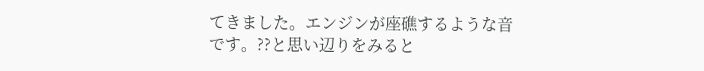てきました。エンジンが座礁するような音です。??と思い辺りをみると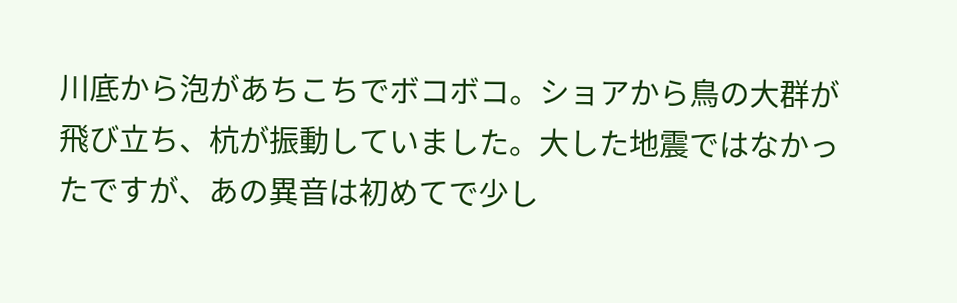川底から泡があちこちでボコボコ。ショアから鳥の大群が飛び立ち、杭が振動していました。大した地震ではなかったですが、あの異音は初めてで少し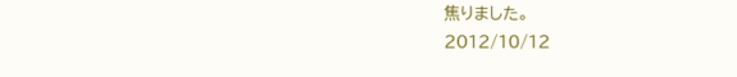焦りました。
2012/10/12